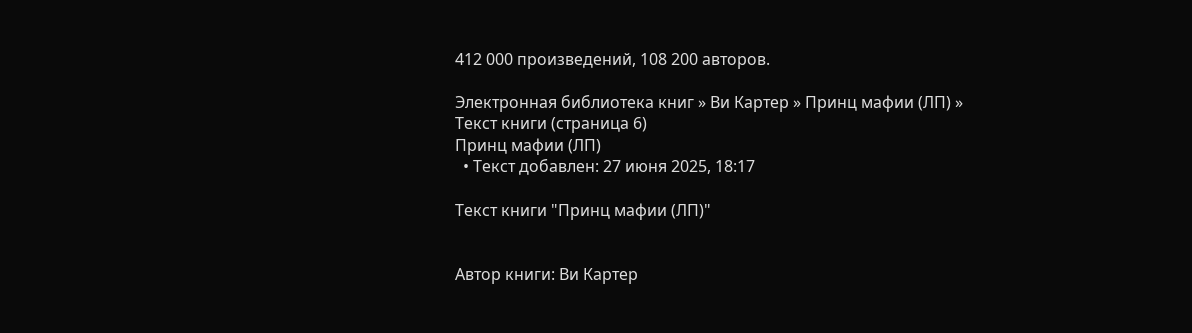412 000 произведений, 108 200 авторов.

Электронная библиотека книг » Ви Картер » Принц мафии (ЛП) » Текст книги (страница 6)
Принц мафии (ЛП)
  • Текст добавлен: 27 июня 2025, 18:17

Текст книги "Принц мафии (ЛП)"


Автор книги: Ви Картер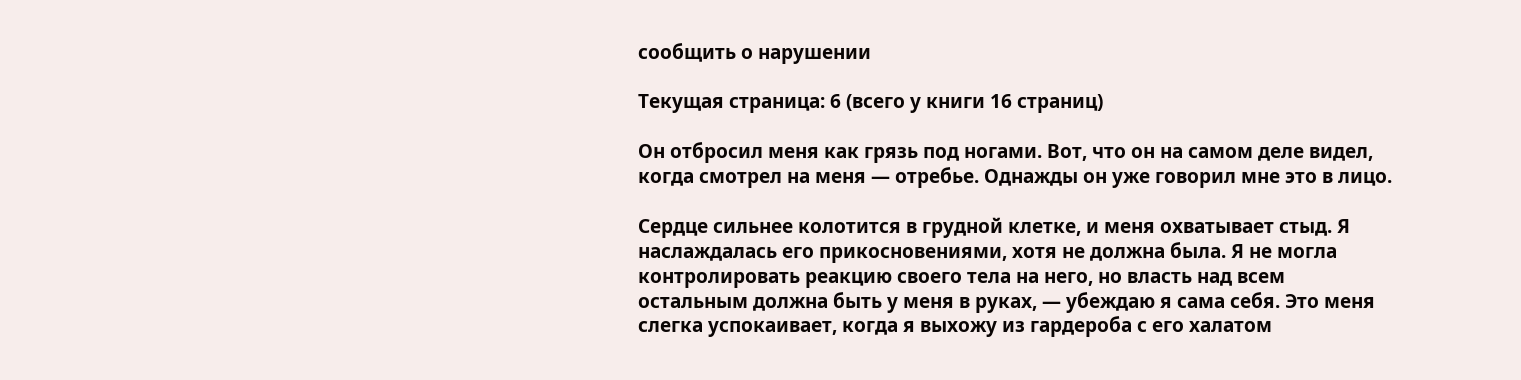сообщить о нарушении

Текущая страница: 6 (всего у книги 16 страниц)

Он отбросил меня как грязь под ногами. Вот, что он на самом деле видел, когда смотрел на меня ― отребье. Однажды он уже говорил мне это в лицо.

Сердце сильнее колотится в грудной клетке, и меня охватывает стыд. Я наслаждалась его прикосновениями, хотя не должна была. Я не могла контролировать реакцию своего тела на него, но власть над всем остальным должна быть у меня в руках, ― убеждаю я сама себя. Это меня слегка успокаивает, когда я выхожу из гардероба с его халатом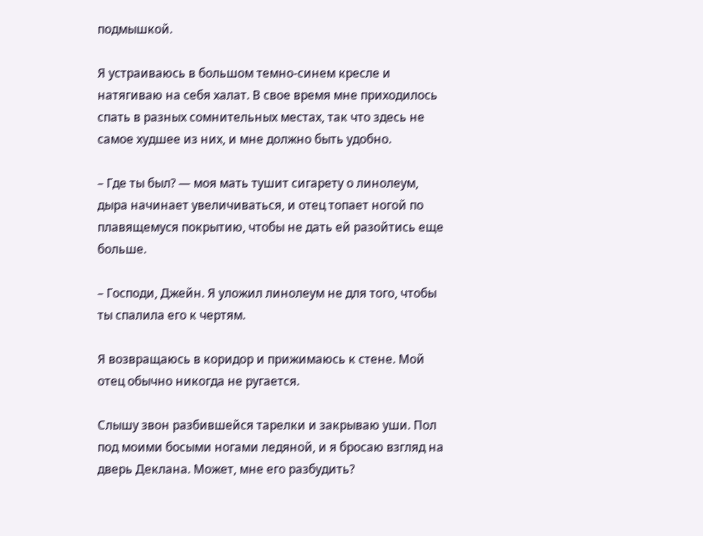подмышкой.

Я устраиваюсь в большом темно-синем кресле и натягиваю на себя халат. В свое время мне приходилось спать в разных сомнительных местах, так что здесь не самое худшее из них, и мне должно быть удобно.

– Где ты был? ― моя мать тушит сигарету о линолеум, дыра начинает увеличиваться, и отец топает ногой по плавящемуся покрытию, чтобы не дать ей разойтись еще больше.

– Господи, Джейн. Я уложил линолеум не для того, чтобы ты спалила его к чертям.

Я возвращаюсь в коридор и прижимаюсь к стене. Мой отец обычно никогда не ругается.

Слышу звон разбившейся тарелки и закрываю уши. Пол под моими босыми ногами ледяной, и я бросаю взгляд на дверь Деклана. Может, мне его разбудить?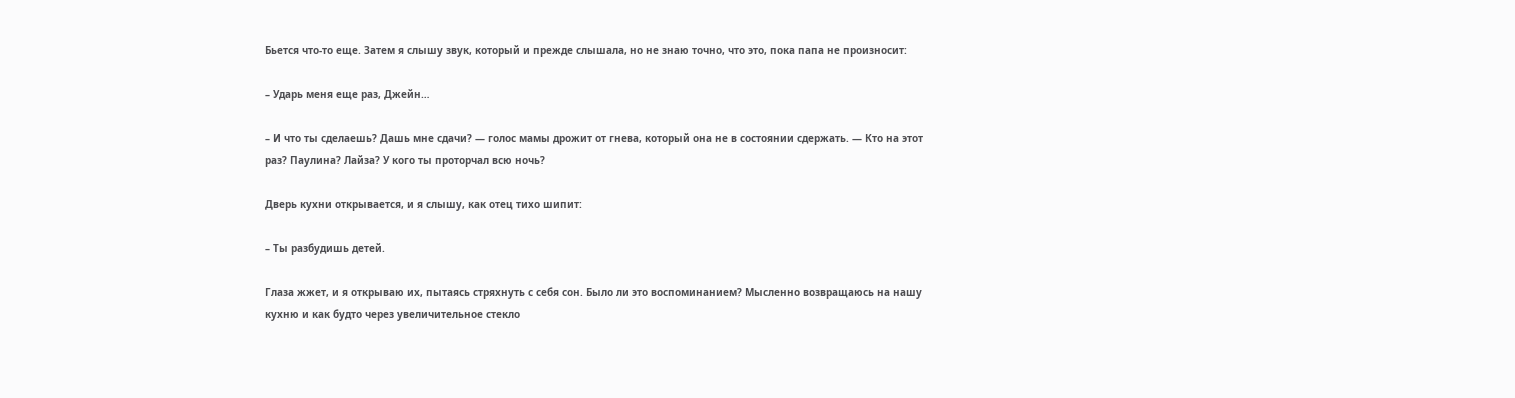Бьется что-то еще. Затем я слышу звук, который и прежде слышала, но не знаю точно, что это, пока папа не произносит:

– Ударь меня еще раз, Джейн…

– И что ты сделаешь? Дашь мне сдачи? ― голос мамы дрожит от гнева, который она не в состоянии сдержать. ― Кто на этот раз? Паулина? Лайза? У кого ты проторчал всю ночь?

Дверь кухни открывается, и я слышу, как отец тихо шипит:

– Ты разбудишь детей.

Глаза жжет, и я открываю их, пытаясь стряхнуть с себя сон. Было ли это воспоминанием? Мысленно возвращаюсь на нашу кухню и как будто через увеличительное стекло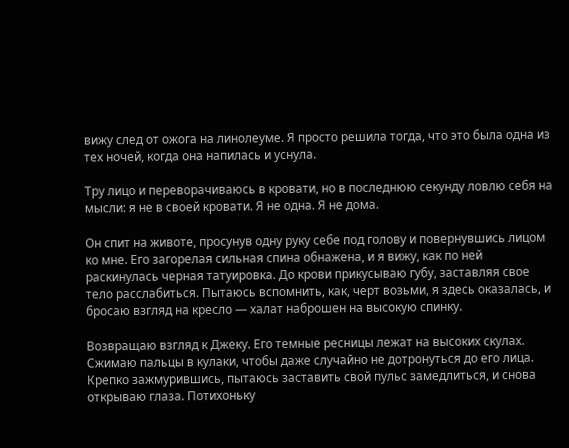вижу след от ожога на линолеуме. Я просто решила тогда, что это была одна из тех ночей, когда она напилась и уснула.

Тру лицо и переворачиваюсь в кровати, но в последнюю секунду ловлю себя на мысли: я не в своей кровати. Я не одна. Я не дома.

Он спит на животе, просунув одну руку себе под голову и повернувшись лицом ко мне. Его загорелая сильная спина обнажена, и я вижу, как по ней раскинулась черная татуировка. До крови прикусываю губу, заставляя свое тело расслабиться. Пытаюсь вспомнить, как, черт возьми, я здесь оказалась, и бросаю взгляд на кресло ― халат наброшен на высокую спинку.

Возвращаю взгляд к Джеку. Его темные ресницы лежат на высоких скулах. Сжимаю пальцы в кулаки, чтобы даже случайно не дотронуться до его лица. Крепко зажмурившись, пытаюсь заставить свой пульс замедлиться, и снова открываю глаза. Потихоньку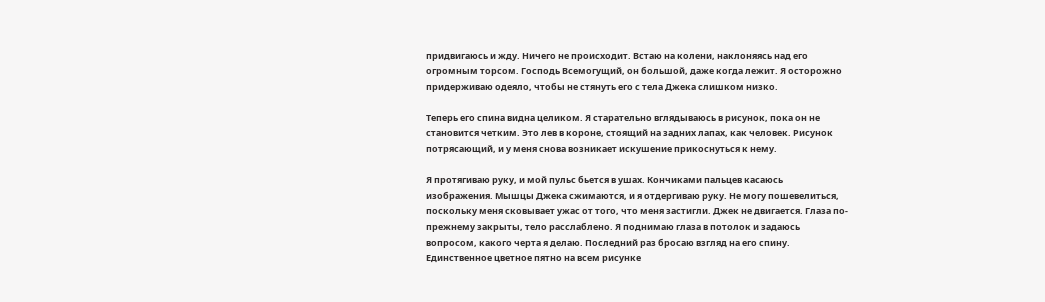придвигаюсь и жду. Ничего не происходит. Встаю на колени, наклоняясь над его огромным торсом. Господь Всемогущий, он большой, даже когда лежит. Я осторожно придерживаю одеяло, чтобы не стянуть его с тела Джека слишком низко.

Теперь его спина видна целиком. Я старательно вглядываюсь в рисунок, пока он не становится четким. Это лев в короне, стоящий на задних лапах, как человек. Рисунок потрясающий, и у меня снова возникает искушение прикоснуться к нему.

Я протягиваю руку, и мой пульс бьется в ушах. Кончиками пальцев касаюсь изображения. Мышцы Джека сжимаются, и я отдергиваю руку. Не могу пошевелиться, поскольку меня сковывает ужас от того, что меня застигли. Джек не двигается. Глаза по-прежнему закрыты, тело расслаблено. Я поднимаю глаза в потолок и задаюсь вопросом, какого черта я делаю. Последний раз бросаю взгляд на его спину. Единственное цветное пятно на всем рисунке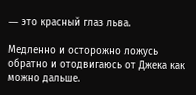― это красный глаз льва.

Медленно и осторожно ложусь обратно и отодвигаюсь от Джека как можно дальше.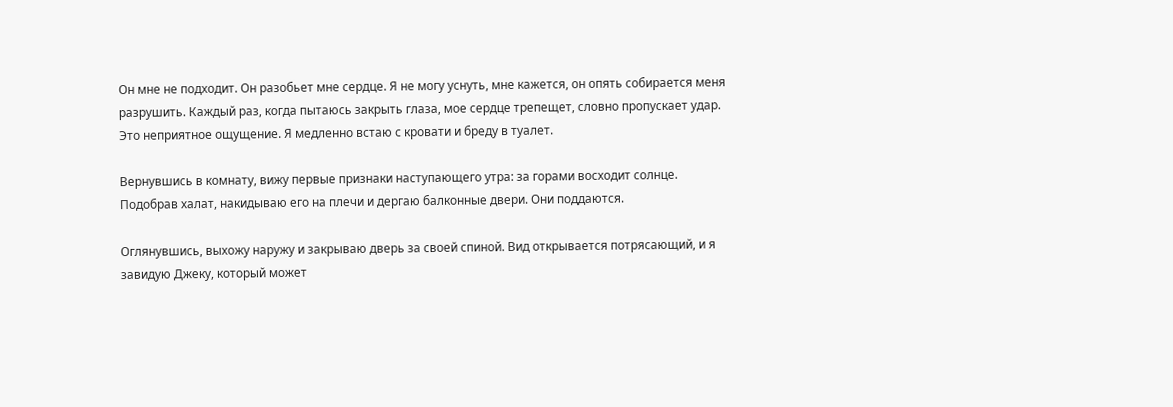Он мне не подходит. Он разобьет мне сердце. Я не могу уснуть, мне кажется, он опять собирается меня разрушить. Каждый раз, когда пытаюсь закрыть глаза, мое сердце трепещет, словно пропускает удар. Это неприятное ощущение. Я медленно встаю с кровати и бреду в туалет.

Вернувшись в комнату, вижу первые признаки наступающего утра: за горами восходит солнце. Подобрав халат, накидываю его на плечи и дергаю балконные двери. Они поддаются.

Оглянувшись, выхожу наружу и закрываю дверь за своей спиной. Вид открывается потрясающий, и я завидую Джеку, который может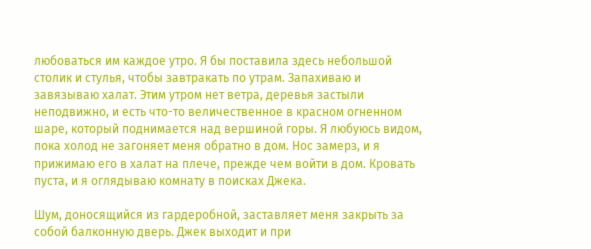любоваться им каждое утро. Я бы поставила здесь небольшой столик и стулья, чтобы завтракать по утрам. Запахиваю и завязываю халат. Этим утром нет ветра, деревья застыли неподвижно, и есть что-то величественное в красном огненном шаре, который поднимается над вершиной горы. Я любуюсь видом, пока холод не загоняет меня обратно в дом. Нос замерз, и я прижимаю его в халат на плече, прежде чем войти в дом. Кровать пуста, и я оглядываю комнату в поисках Джека.

Шум, доносящийся из гардеробной, заставляет меня закрыть за собой балконную дверь. Джек выходит и при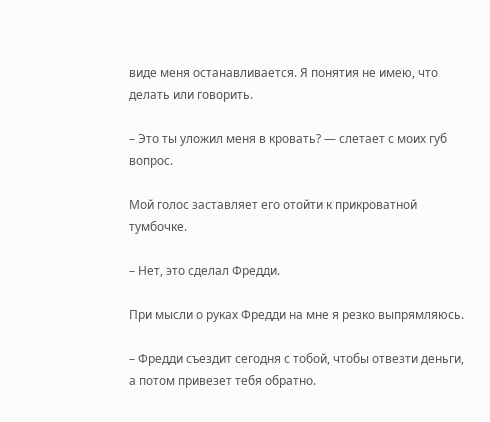виде меня останавливается. Я понятия не имею, что делать или говорить.

– Это ты уложил меня в кровать? ― слетает с моих губ вопрос.

Мой голос заставляет его отойти к прикроватной тумбочке.

– Нет, это сделал Фредди.

При мысли о руках Фредди на мне я резко выпрямляюсь.

– Фредди съездит сегодня с тобой, чтобы отвезти деньги, а потом привезет тебя обратно.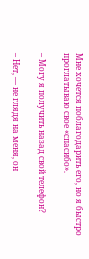Мне хочется поблагодарить его, но я быстро проглатываю свое «спасибо».

– Могу я получить назад свой телефон?

– Нет, ― не глядя на меня, он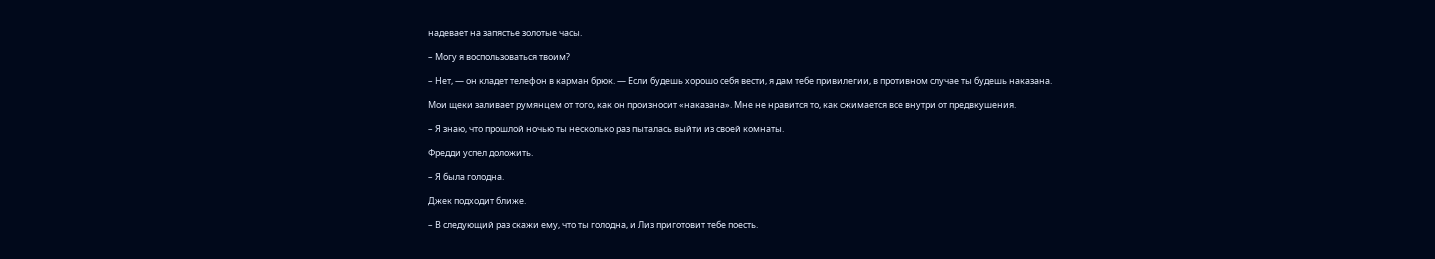надевает на запястье золотые часы.

– Могу я воспользоваться твоим?

– Нет, ― он кладет телефон в карман брюк. ― Если будешь хорошо себя вести, я дам тебе привилегии, в противном случае ты будешь наказана.

Мои щеки заливает румянцем от того, как он произносит «наказана». Мне не нравится то, как сжимается все внутри от предвкушения.

– Я знаю, что прошлой ночью ты несколько раз пыталась выйти из своей комнаты.

Фредди успел доложить.

– Я была голодна.

Джек подходит ближе.

– В следующий раз скажи ему, что ты голодна, и Лиз приготовит тебе поесть.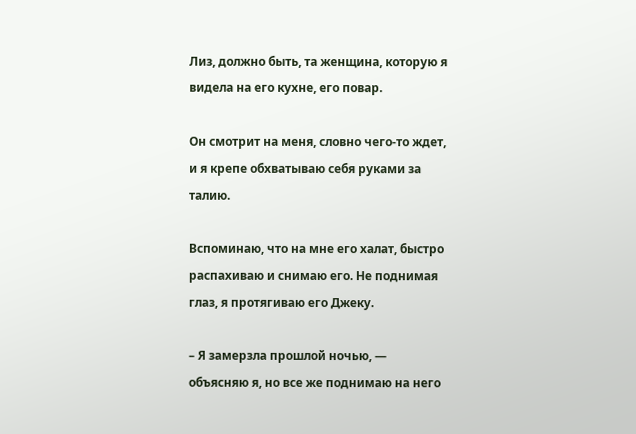Лиз, должно быть, та женщина, которую я видела на его кухне, его повар.

Он смотрит на меня, словно чего-то ждет, и я крепе обхватываю себя руками за талию.

Вспоминаю, что на мне его халат, быстро распахиваю и снимаю его. Не поднимая глаз, я протягиваю его Джеку.

– Я замерзла прошлой ночью, ― объясняю я, но все же поднимаю на него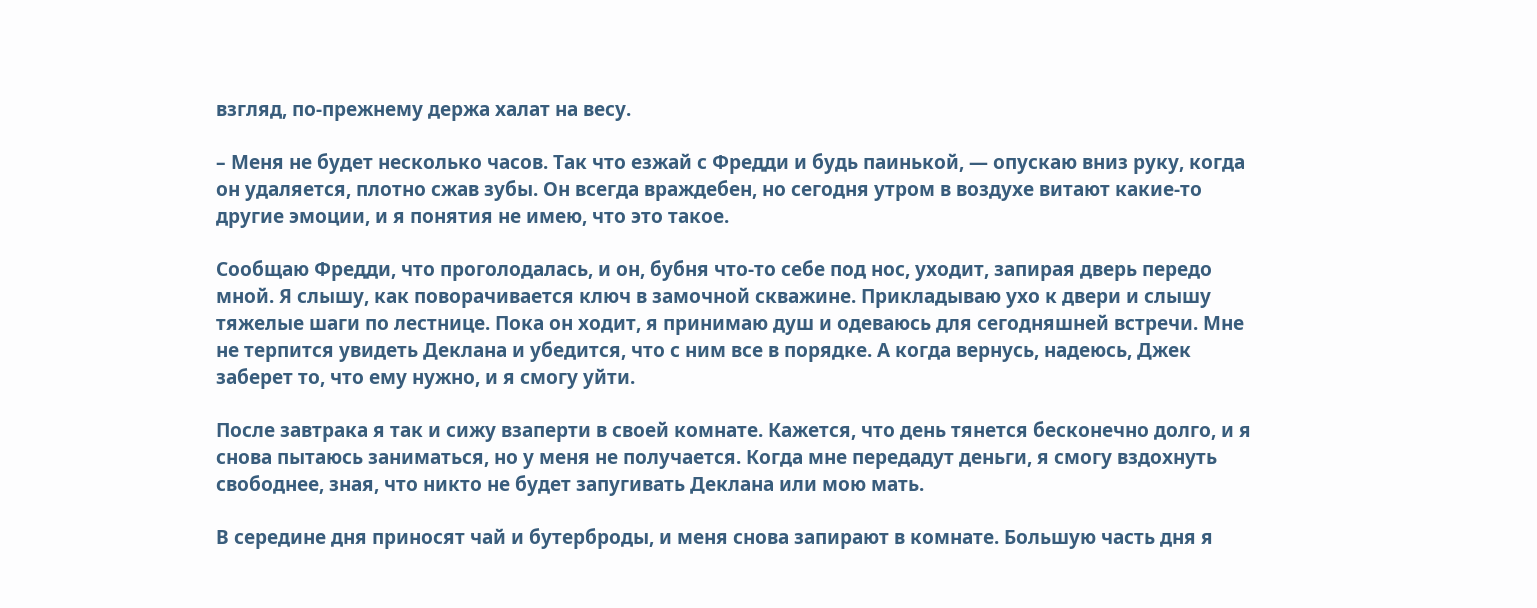взгляд, по-прежнему держа халат на весу.

– Меня не будет несколько часов. Так что езжай с Фредди и будь паинькой, ― опускаю вниз руку, когда он удаляется, плотно сжав зубы. Он всегда враждебен, но сегодня утром в воздухе витают какие-то другие эмоции, и я понятия не имею, что это такое.

Сообщаю Фредди, что проголодалась, и он, бубня что-то себе под нос, уходит, запирая дверь передо мной. Я слышу, как поворачивается ключ в замочной скважине. Прикладываю ухо к двери и слышу тяжелые шаги по лестнице. Пока он ходит, я принимаю душ и одеваюсь для сегодняшней встречи. Мне не терпится увидеть Деклана и убедится, что с ним все в порядке. А когда вернусь, надеюсь, Джек заберет то, что ему нужно, и я смогу уйти.

После завтрака я так и сижу взаперти в своей комнате. Кажется, что день тянется бесконечно долго, и я снова пытаюсь заниматься, но у меня не получается. Когда мне передадут деньги, я смогу вздохнуть свободнее, зная, что никто не будет запугивать Деклана или мою мать.

В середине дня приносят чай и бутерброды, и меня снова запирают в комнате. Большую часть дня я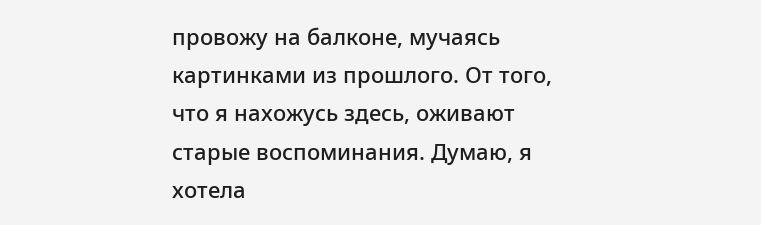провожу на балконе, мучаясь картинками из прошлого. От того, что я нахожусь здесь, оживают старые воспоминания. Думаю, я хотела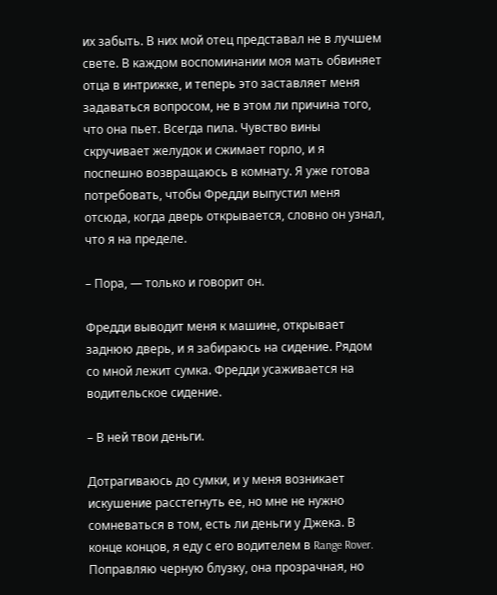их забыть. В них мой отец представал не в лучшем свете. В каждом воспоминании моя мать обвиняет отца в интрижке, и теперь это заставляет меня задаваться вопросом, не в этом ли причина того, что она пьет. Всегда пила. Чувство вины скручивает желудок и сжимает горло, и я поспешно возвращаюсь в комнату. Я уже готова потребовать, чтобы Фредди выпустил меня отсюда, когда дверь открывается, словно он узнал, что я на пределе.

– Пора, ― только и говорит он.

Фредди выводит меня к машине, открывает заднюю дверь, и я забираюсь на сидение. Рядом со мной лежит сумка. Фредди усаживается на водительское сидение.

– В ней твои деньги.

Дотрагиваюсь до сумки, и у меня возникает искушение расстегнуть ее, но мне не нужно сомневаться в том, есть ли деньги у Джека. В конце концов, я еду с его водителем в Range Rover. Поправляю черную блузку, она прозрачная, но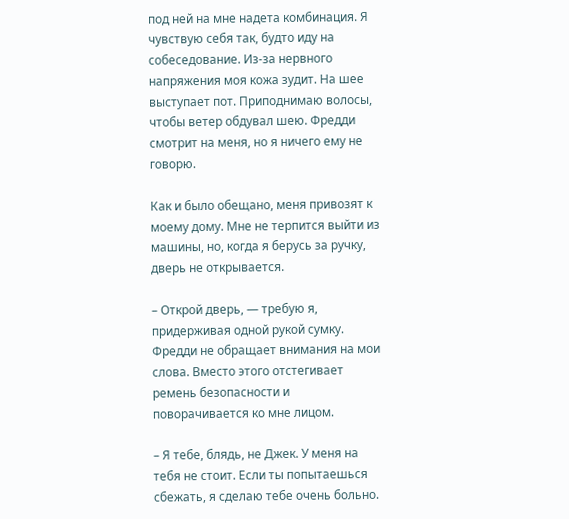под ней на мне надета комбинация. Я чувствую себя так, будто иду на собеседование. Из-за нервного напряжения моя кожа зудит. На шее выступает пот. Приподнимаю волосы, чтобы ветер обдувал шею. Фредди смотрит на меня, но я ничего ему не говорю.

Как и было обещано, меня привозят к моему дому. Мне не терпится выйти из машины, но, когда я берусь за ручку, дверь не открывается.

– Открой дверь, ― требую я, придерживая одной рукой сумку. Фредди не обращает внимания на мои слова. Вместо этого отстегивает ремень безопасности и поворачивается ко мне лицом.

– Я тебе, блядь, не Джек. У меня на тебя не стоит. Если ты попытаешься сбежать, я сделаю тебе очень больно.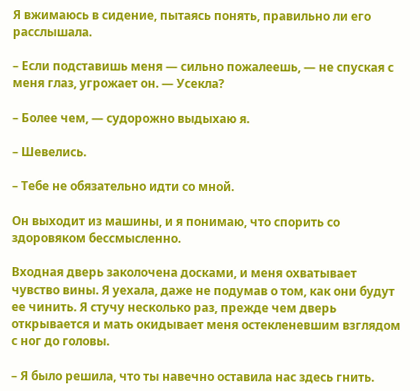Я вжимаюсь в сидение, пытаясь понять, правильно ли его расслышала.

– Если подставишь меня ― сильно пожалеешь, ― не спуская с меня глаз, угрожает он. ― Усекла?

– Более чем, ― судорожно выдыхаю я.

– Шевелись.

– Тебе не обязательно идти со мной.

Он выходит из машины, и я понимаю, что спорить со здоровяком бессмысленно.

Входная дверь заколочена досками, и меня охватывает чувство вины. Я уехала, даже не подумав о том, как они будут ее чинить. Я стучу несколько раз, прежде чем дверь открывается и мать окидывает меня остекленевшим взглядом с ног до головы.

– Я было решила, что ты навечно оставила нас здесь гнить.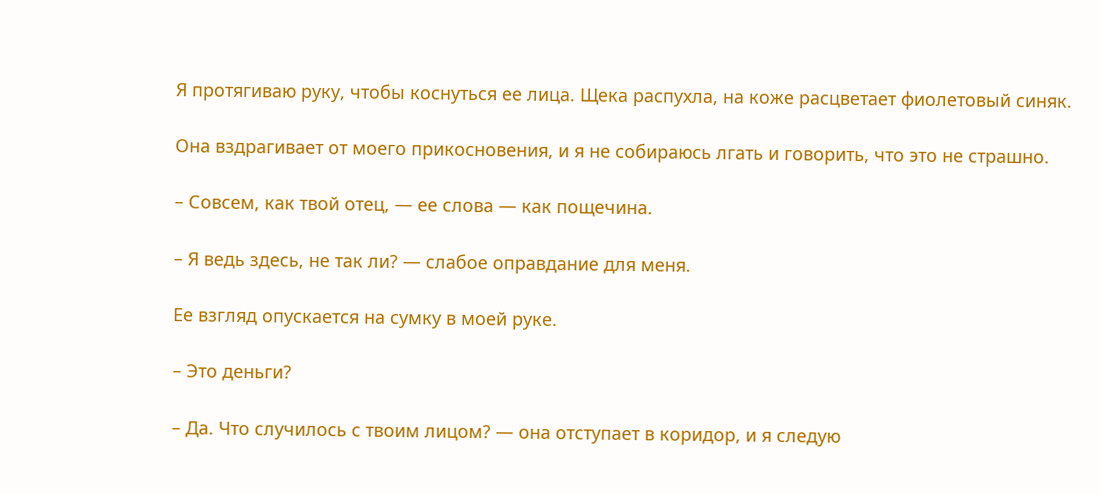Я протягиваю руку, чтобы коснуться ее лица. Щека распухла, на коже расцветает фиолетовый синяк.

Она вздрагивает от моего прикосновения, и я не собираюсь лгать и говорить, что это не страшно.

– Совсем, как твой отец, ― ее слова ― как пощечина.

– Я ведь здесь, не так ли? ― слабое оправдание для меня.

Ее взгляд опускается на сумку в моей руке.

– Это деньги?

– Да. Что случилось с твоим лицом? ― она отступает в коридор, и я следую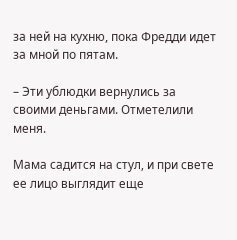за ней на кухню, пока Фредди идет за мной по пятам.

– Эти ублюдки вернулись за своими деньгами. Отметелили меня.

Мама садится на стул, и при свете ее лицо выглядит еще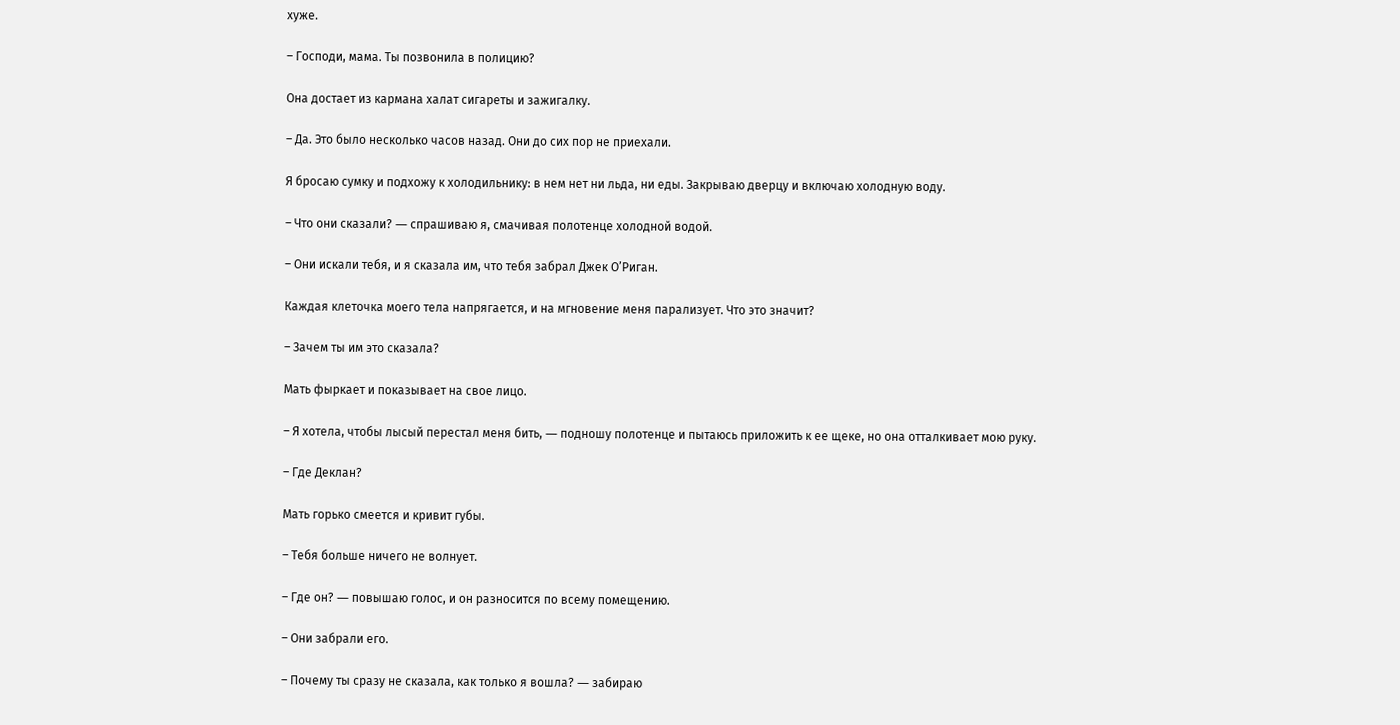хуже.

– Господи, мама. Ты позвонила в полицию?

Она достает из кармана халат сигареты и зажигалку.

– Да. Это было несколько часов назад. Они до сих пор не приехали.

Я бросаю сумку и подхожу к холодильнику: в нем нет ни льда, ни еды. Закрываю дверцу и включаю холодную воду.

– Что они сказали? ― спрашиваю я, смачивая полотенце холодной водой.

– Они искали тебя, и я сказала им, что тебя забрал Джек О’Риган.

Каждая клеточка моего тела напрягается, и на мгновение меня парализует. Что это значит?

– Зачем ты им это сказала?

Мать фыркает и показывает на свое лицо.

– Я хотела, чтобы лысый перестал меня бить, ― подношу полотенце и пытаюсь приложить к ее щеке, но она отталкивает мою руку.

– Где Деклан?

Мать горько смеется и кривит губы.

– Тебя больше ничего не волнует.

– Где он? ― повышаю голос, и он разносится по всему помещению.

– Они забрали его.

– Почему ты сразу не сказала, как только я вошла? ― забираю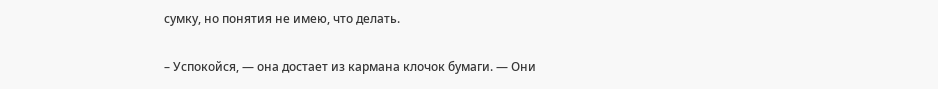сумку, но понятия не имею, что делать.

– Успокойся, ― она достает из кармана клочок бумаги. ― Они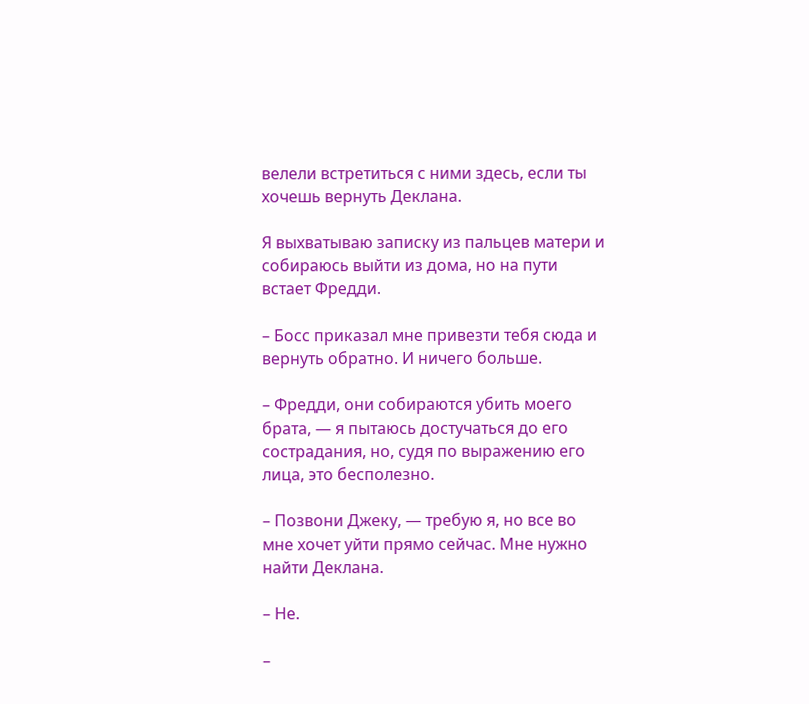велели встретиться с ними здесь, если ты хочешь вернуть Деклана.

Я выхватываю записку из пальцев матери и собираюсь выйти из дома, но на пути встает Фредди.

– Босс приказал мне привезти тебя сюда и вернуть обратно. И ничего больше.

– Фредди, они собираются убить моего брата, ― я пытаюсь достучаться до его сострадания, но, судя по выражению его лица, это бесполезно.

– Позвони Джеку, ― требую я, но все во мне хочет уйти прямо сейчас. Мне нужно найти Деклана.

– Не.

–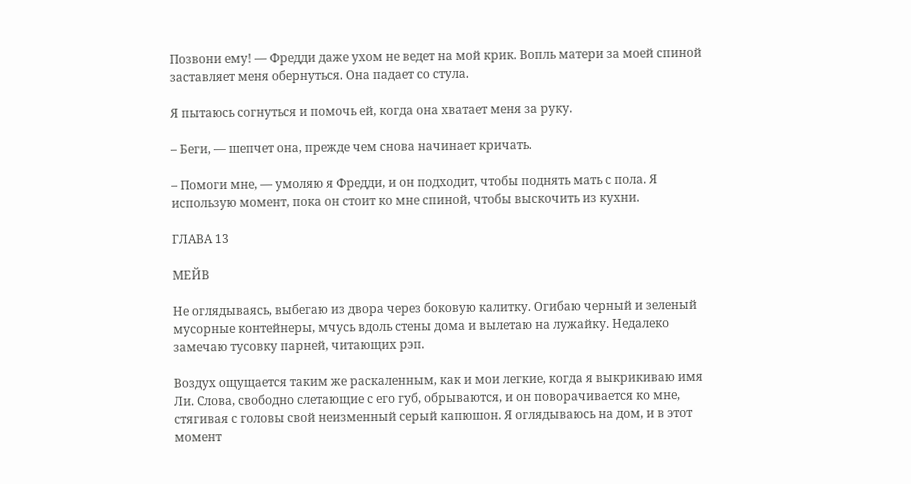Позвони ему! ― Фредди даже ухом не ведет на мой крик. Вопль матери за моей спиной заставляет меня обернуться. Она падает со стула.

Я пытаюсь согнуться и помочь ей, когда она хватает меня за руку.

– Беги, ― шепчет она, прежде чем снова начинает кричать.

– Помоги мне, ― умоляю я Фредди, и он подходит, чтобы поднять мать с пола. Я использую момент, пока он стоит ко мне спиной, чтобы выскочить из кухни.

ГЛАВА 13

МЕЙВ

Не оглядываясь, выбегаю из двора через боковую калитку. Огибаю черный и зеленый мусорные контейнеры, мчусь вдоль стены дома и вылетаю на лужайку. Недалеко замечаю тусовку парней, читающих рэп.

Воздух ощущается таким же раскаленным, как и мои легкие, когда я выкрикиваю имя Ли. Слова, свободно слетающие с его губ, обрываются, и он поворачивается ко мне, стягивая с головы свой неизменный серый капюшон. Я оглядываюсь на дом, и в этот момент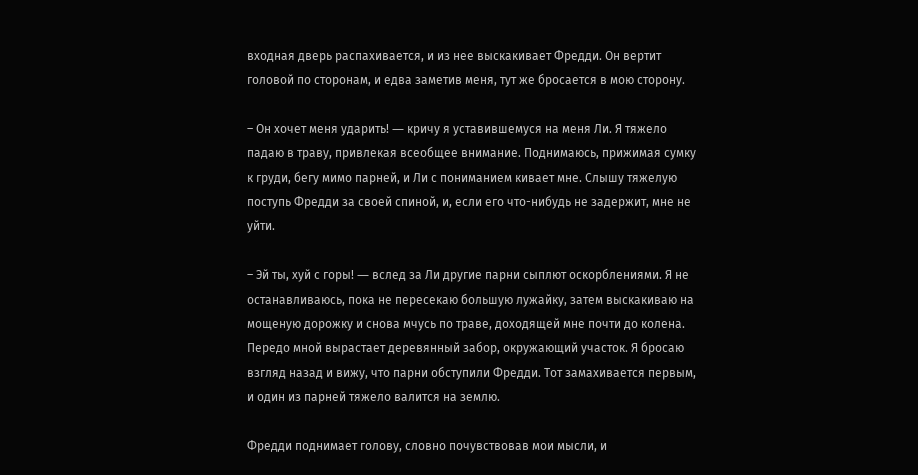входная дверь распахивается, и из нее выскакивает Фредди. Он вертит головой по сторонам, и едва заметив меня, тут же бросается в мою сторону.

– Он хочет меня ударить! ― кричу я уставившемуся на меня Ли. Я тяжело падаю в траву, привлекая всеобщее внимание. Поднимаюсь, прижимая сумку к груди, бегу мимо парней, и Ли с пониманием кивает мне. Слышу тяжелую поступь Фредди за своей спиной, и, если его что-нибудь не задержит, мне не уйти.

– Эй ты, хуй с горы! ― вслед за Ли другие парни сыплют оскорблениями. Я не останавливаюсь, пока не пересекаю большую лужайку, затем выскакиваю на мощеную дорожку и снова мчусь по траве, доходящей мне почти до колена. Передо мной вырастает деревянный забор, окружающий участок. Я бросаю взгляд назад и вижу, что парни обступили Фредди. Тот замахивается первым, и один из парней тяжело валится на землю.

Фредди поднимает голову, словно почувствовав мои мысли, и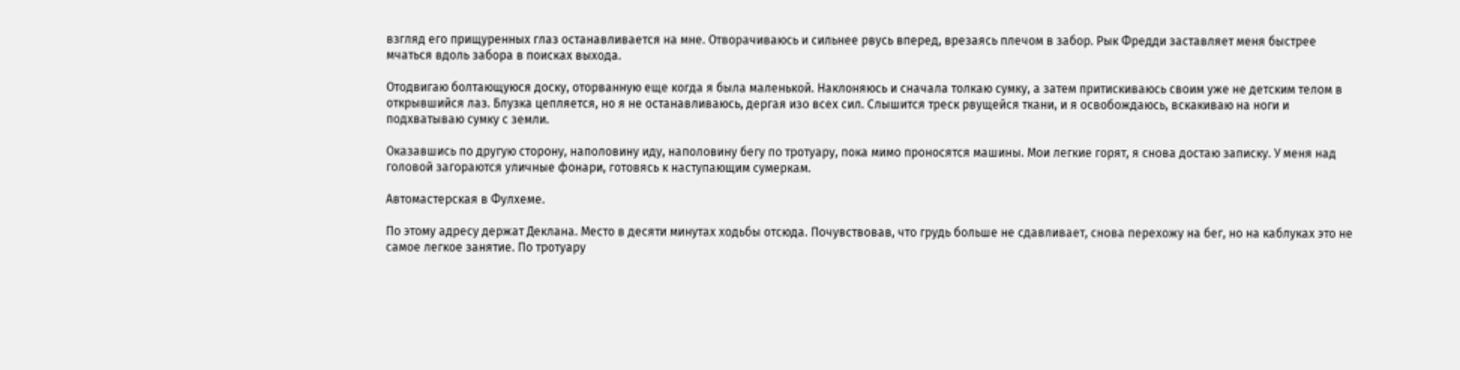взгляд его прищуренных глаз останавливается на мне. Отворачиваюсь и сильнее рвусь вперед, врезаясь плечом в забор. Рык Фредди заставляет меня быстрее мчаться вдоль забора в поисках выхода.

Отодвигаю болтающуюся доску, оторванную еще когда я была маленькой. Наклоняюсь и сначала толкаю сумку, а затем притискиваюсь своим уже не детским телом в открывшийся лаз. Блузка цепляется, но я не останавливаюсь, дергая изо всех сил. Слышится треск рвущейся ткани, и я освобождаюсь, вскакиваю на ноги и подхватываю сумку с земли.

Оказавшись по другую сторону, наполовину иду, наполовину бегу по тротуару, пока мимо проносятся машины. Мои легкие горят, я снова достаю записку. У меня над головой загораются уличные фонари, готовясь к наступающим сумеркам.

Автомастерская в Фулхеме.

По этому адресу держат Деклана. Место в десяти минутах ходьбы отсюда. Почувствовав, что грудь больше не сдавливает, снова перехожу на бег, но на каблуках это не самое легкое занятие. По тротуару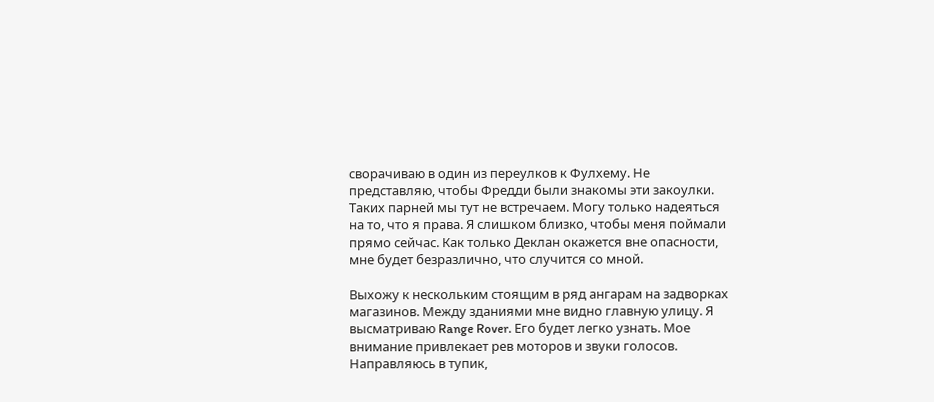сворачиваю в один из переулков к Фулхему. Не представляю, чтобы Фредди были знакомы эти закоулки. Таких парней мы тут не встречаем. Могу только надеяться на то, что я права. Я слишком близко, чтобы меня поймали прямо сейчас. Как только Деклан окажется вне опасности, мне будет безразлично, что случится со мной.

Выхожу к нескольким стоящим в ряд ангарам на задворках магазинов. Между зданиями мне видно главную улицу. Я высматриваю Range Rover. Его будет легко узнать. Мое внимание привлекает рев моторов и звуки голосов. Направляюсь в тупик,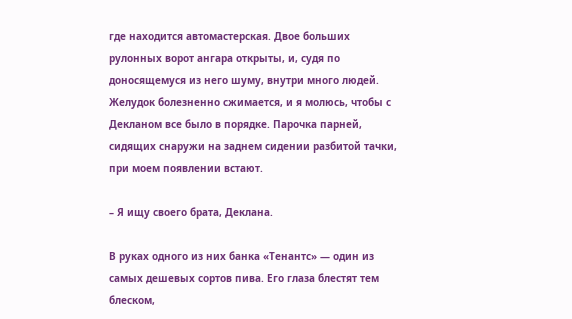где находится автомастерская. Двое больших рулонных ворот ангара открыты, и, судя по доносящемуся из него шуму, внутри много людей. Желудок болезненно сжимается, и я молюсь, чтобы с Декланом все было в порядке. Парочка парней, сидящих снаружи на заднем сидении разбитой тачки, при моем появлении встают.

– Я ищу своего брата, Деклана.

В руках одного из них банка «Тенантс» ― один из самых дешевых сортов пива. Его глаза блестят тем блеском,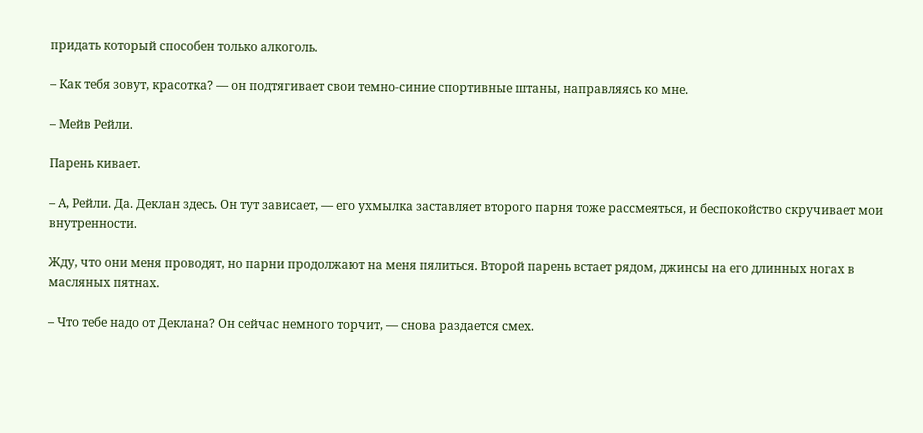придать который способен только алкоголь.

– Как тебя зовут, красотка? ― он подтягивает свои темно-синие спортивные штаны, направляясь ко мне.

– Мейв Рейли.

Парень кивает.

– А, Рейли. Да. Деклан здесь. Он тут зависает, ― его ухмылка заставляет второго парня тоже рассмеяться, и беспокойство скручивает мои внутренности.

Жду, что они меня проводят, но парни продолжают на меня пялиться. Второй парень встает рядом, джинсы на его длинных ногах в масляных пятнах.

– Что тебе надо от Деклана? Он сейчас немного торчит, ― снова раздается смех.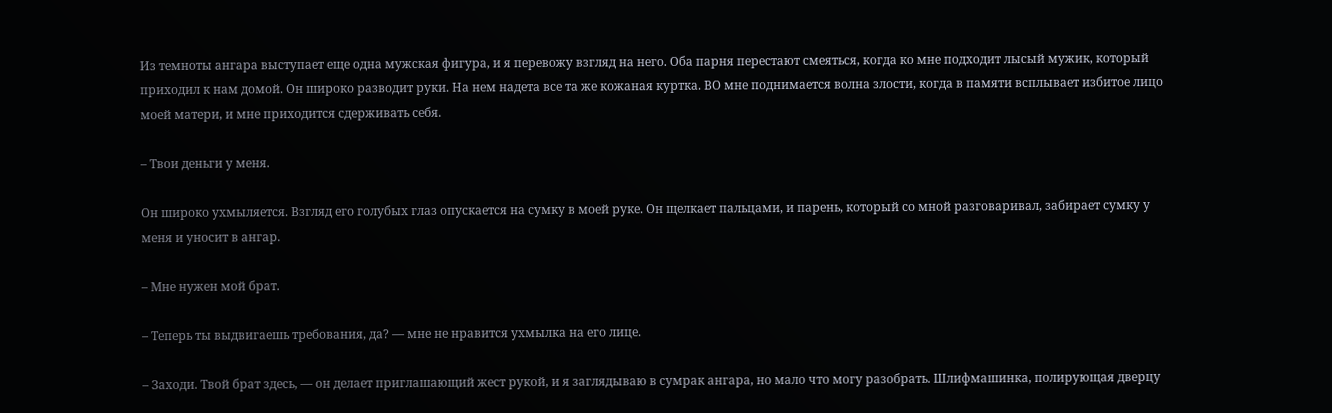Из темноты ангара выступает еще одна мужская фигура, и я перевожу взгляд на него. Оба парня перестают смеяться, когда ко мне подходит лысый мужик, который приходил к нам домой. Он широко разводит руки. На нем надета все та же кожаная куртка. ВО мне поднимается волна злости, когда в памяти всплывает избитое лицо моей матери, и мне приходится сдерживать себя.

– Твои деньги у меня.

Он широко ухмыляется. Взгляд его голубых глаз опускается на сумку в моей руке. Он щелкает пальцами, и парень, который со мной разговаривал, забирает сумку у меня и уносит в ангар.

– Мне нужен мой брат.

– Теперь ты выдвигаешь требования, да? ― мне не нравится ухмылка на его лице.

– Заходи. Твой брат здесь, ― он делает приглашающий жест рукой, и я заглядываю в сумрак ангара, но мало что могу разобрать. Шлифмашинка, полирующая дверцу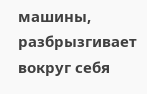машины, разбрызгивает вокруг себя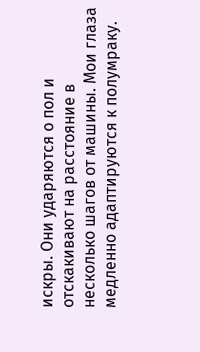искры. Они ударяются о пол и отскакивают на расстояние в несколько шагов от машины. Мои глаза медленно адаптируются к полумраку.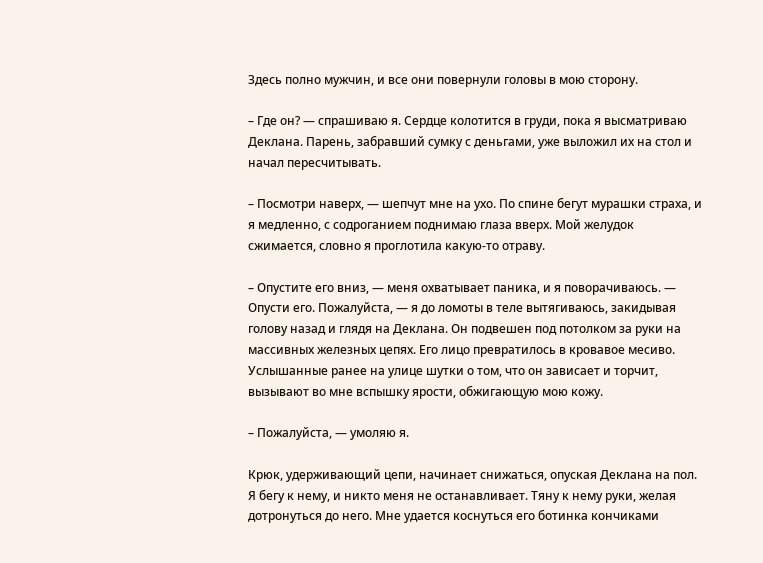Здесь полно мужчин, и все они повернули головы в мою сторону.

– Где он? ― спрашиваю я. Сердце колотится в груди, пока я высматриваю Деклана. Парень, забравший сумку с деньгами, уже выложил их на стол и начал пересчитывать.

– Посмотри наверх, ― шепчут мне на ухо. По спине бегут мурашки страха, и я медленно, с содроганием поднимаю глаза вверх. Мой желудок сжимается, словно я проглотила какую-то отраву.

– Опустите его вниз, ― меня охватывает паника, и я поворачиваюсь. ― Опусти его. Пожалуйста, ― я до ломоты в теле вытягиваюсь, закидывая голову назад и глядя на Деклана. Он подвешен под потолком за руки на массивных железных цепях. Его лицо превратилось в кровавое месиво. Услышанные ранее на улице шутки о том, что он зависает и торчит, вызывают во мне вспышку ярости, обжигающую мою кожу.

– Пожалуйста, ― умоляю я.

Крюк, удерживающий цепи, начинает снижаться, опуская Деклана на пол. Я бегу к нему, и никто меня не останавливает. Тяну к нему руки, желая дотронуться до него. Мне удается коснуться его ботинка кончиками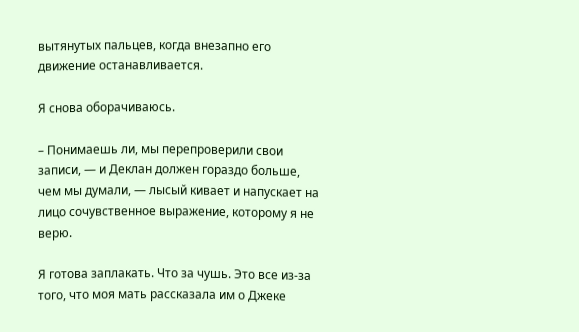вытянутых пальцев, когда внезапно его движение останавливается.

Я снова оборачиваюсь.

– Понимаешь ли, мы перепроверили свои записи, ― и Деклан должен гораздо больше, чем мы думали, ― лысый кивает и напускает на лицо сочувственное выражение, которому я не верю.

Я готова заплакать. Что за чушь. Это все из-за того, что моя мать рассказала им о Джеке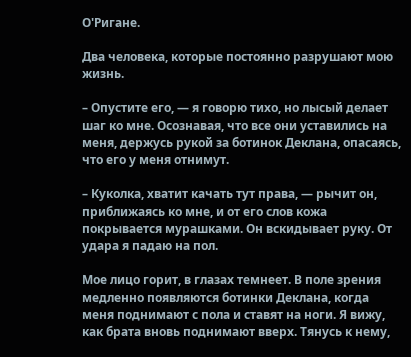О'Ригане.

Два человека, которые постоянно разрушают мою жизнь.

– Опустите его, ― я говорю тихо, но лысый делает шаг ко мне. Осознавая, что все они уставились на меня, держусь рукой за ботинок Деклана, опасаясь, что его у меня отнимут.

– Куколка, хватит качать тут права, ― рычит он, приближаясь ко мне, и от его слов кожа покрывается мурашками. Он вскидывает руку. От удара я падаю на пол.

Мое лицо горит, в глазах темнеет. В поле зрения медленно появляются ботинки Деклана, когда меня поднимают с пола и ставят на ноги. Я вижу, как брата вновь поднимают вверх. Тянусь к нему,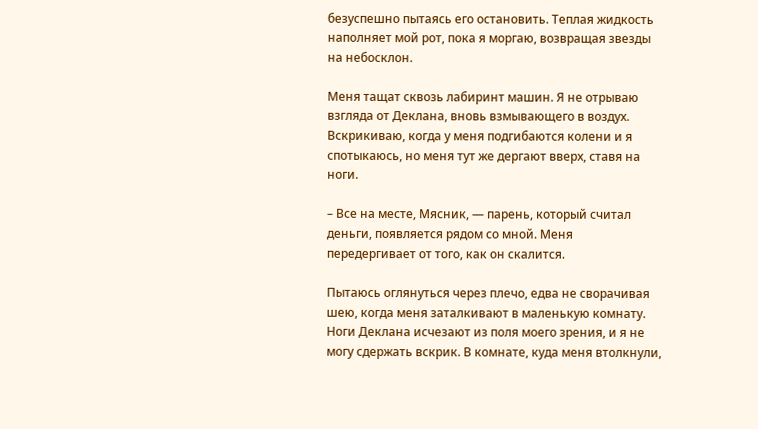безуспешно пытаясь его остановить. Теплая жидкость наполняет мой рот, пока я моргаю, возвращая звезды на небосклон.

Меня тащат сквозь лабиринт машин. Я не отрываю взгляда от Деклана, вновь взмывающего в воздух. Вскрикиваю, когда у меня подгибаются колени и я спотыкаюсь, но меня тут же дергают вверх, ставя на ноги.

– Все на месте, Мясник, ― парень, который считал деньги, появляется рядом со мной. Меня передергивает от того, как он скалится.

Пытаюсь оглянуться через плечо, едва не сворачивая шею, когда меня заталкивают в маленькую комнату. Ноги Деклана исчезают из поля моего зрения, и я не могу сдержать вскрик. В комнате, куда меня втолкнули,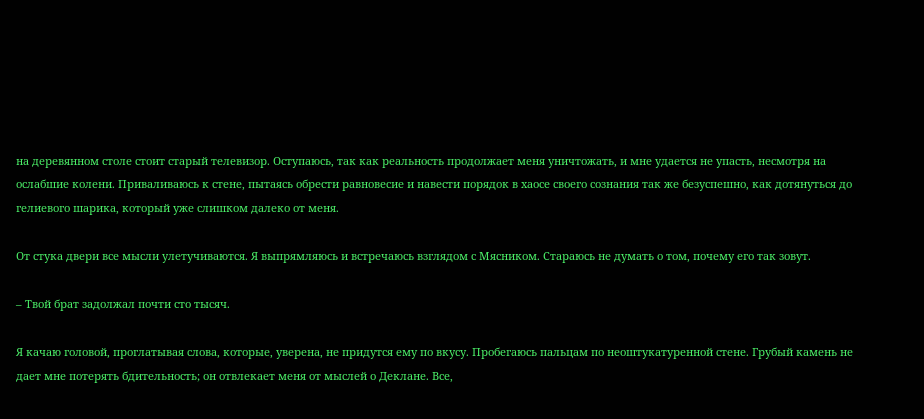на деревянном столе стоит старый телевизор. Оступаюсь, так как реальность продолжает меня уничтожать, и мне удается не упасть, несмотря на ослабшие колени. Приваливаюсь к стене, пытаясь обрести равновесие и навести порядок в хаосе своего сознания так же безуспешно, как дотянуться до гелиевого шарика, который уже слишком далеко от меня.

От стука двери все мысли улетучиваются. Я выпрямляюсь и встречаюсь взглядом с Мясником. Стараюсь не думать о том, почему его так зовут.

– Твой брат задолжал почти сто тысяч.

Я качаю головой, проглатывая слова, которые, уверена, не придутся ему по вкусу. Пробегаюсь пальцам по неоштукатуренной стене. Грубый камень не дает мне потерять бдительность; он отвлекает меня от мыслей о Деклане. Все,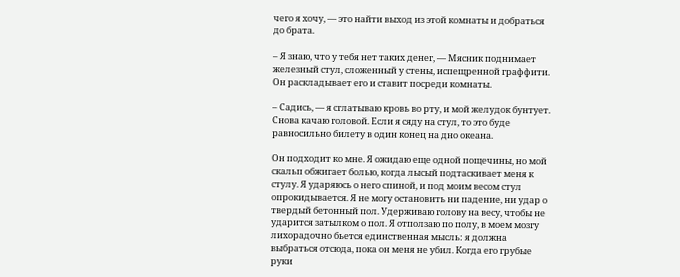чего я хочу, ― это найти выход из этой комнаты и добраться до брата.

– Я знаю, что у тебя нет таких денег, ― Мясник поднимает железный стул, сложенный у стены, испещренной граффити. Он раскладывает его и ставит посреди комнаты.

– Садись, ― я сглатываю кровь во рту, и мой желудок бунтует. Снова качаю головой. Если я сяду на стул, то это буде равносильно билету в один конец на дно океана.

Он подходит ко мне. Я ожидаю еще одной пощечины, но мой скальп обжигает болью, когда лысый подтаскивает меня к стулу. Я ударяюсь о него спиной, и под моим весом стул опрокидывается. Я не могу остановить ни падение, ни удар о твердый бетонный пол. Удерживаю голову на весу, чтобы не ударится затылком о пол. Я отползаю по полу, в моем мозгу лихорадочно бьется единственная мысль: я должна выбраться отсюда, пока он меня не убил. Когда его грубые руки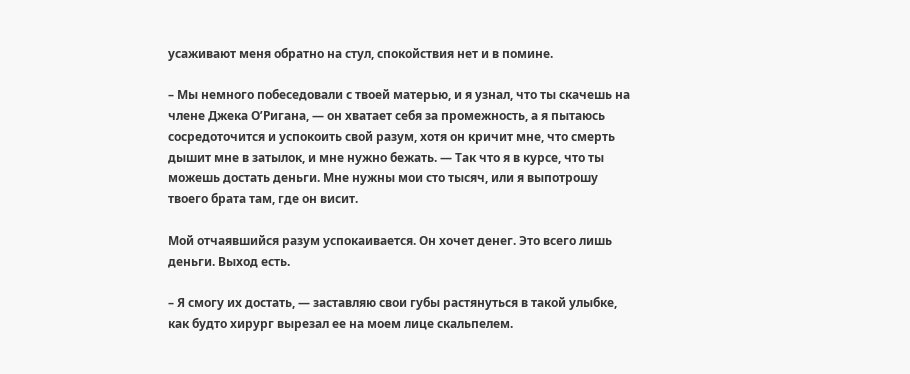усаживают меня обратно на стул, спокойствия нет и в помине.

– Мы немного побеседовали с твоей матерью, и я узнал, что ты скачешь на члене Джека О’Ригана, ― он хватает себя за промежность, а я пытаюсь сосредоточится и успокоить свой разум, хотя он кричит мне, что смерть дышит мне в затылок, и мне нужно бежать. ― Так что я в курсе, что ты можешь достать деньги. Мне нужны мои сто тысяч, или я выпотрошу твоего брата там, где он висит.

Мой отчаявшийся разум успокаивается. Он хочет денег. Это всего лишь деньги. Выход есть.

– Я смогу их достать, ― заставляю свои губы растянуться в такой улыбке, как будто хирург вырезал ее на моем лице скальпелем.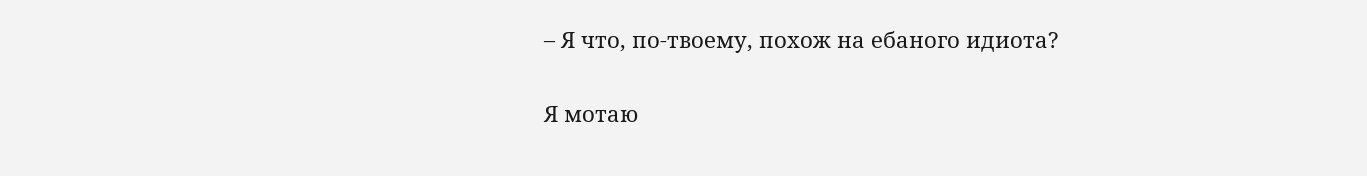– Я что, по-твоему, похож на ебаного идиота?

Я мотаю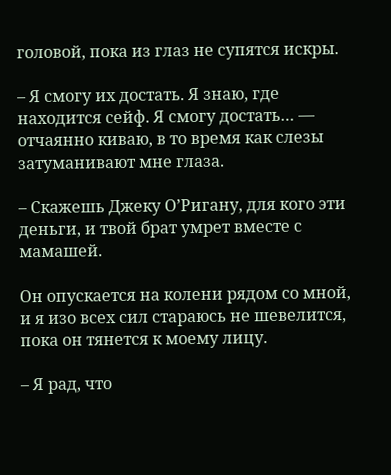головой, пока из глаз не супятся искры.

– Я смогу их достать. Я знаю, где находится сейф. Я смогу достать… ― отчаянно киваю, в то время как слезы затуманивают мне глаза.

– Скажешь Джеку О’Ригану, для кого эти деньги, и твой брат умрет вместе с мамашей.

Он опускается на колени рядом со мной, и я изо всех сил стараюсь не шевелится, пока он тянется к моему лицу.

– Я рад, что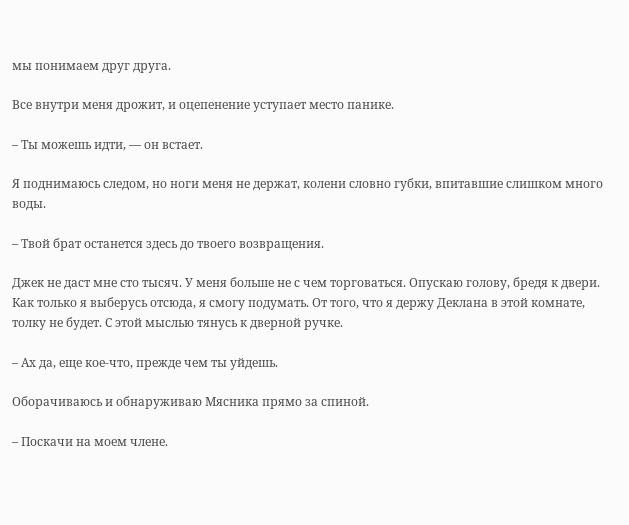мы понимаем друг друга.

Все внутри меня дрожит, и оцепенение уступает место панике.

– Ты можешь идти, ― он встает.

Я поднимаюсь следом, но ноги меня не держат, колени словно губки, впитавшие слишком много воды.

– Твой брат останется здесь до твоего возвращения.

Джек не даст мне сто тысяч. У меня больше не с чем торговаться. Опускаю голову, бредя к двери. Как только я выберусь отсюда, я смогу подумать. От того, что я держу Деклана в этой комнате, толку не будет. С этой мыслью тянусь к дверной ручке.

– Ах да, еще кое-что, прежде чем ты уйдешь.

Оборачиваюсь и обнаруживаю Мясника прямо за спиной.

– Поскачи на моем члене.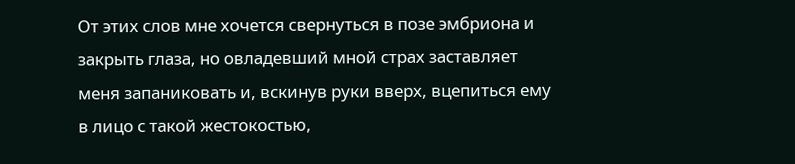От этих слов мне хочется свернуться в позе эмбриона и закрыть глаза, но овладевший мной страх заставляет меня запаниковать и, вскинув руки вверх, вцепиться ему в лицо с такой жестокостью,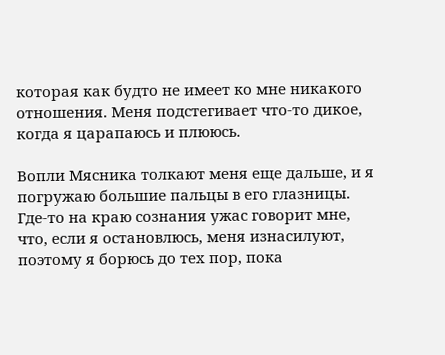которая как будто не имеет ко мне никакого отношения. Меня подстегивает что-то дикое, когда я царапаюсь и плююсь.

Вопли Мясника толкают меня еще дальше, и я погружаю большие пальцы в его глазницы. Где-то на краю сознания ужас говорит мне, что, если я остановлюсь, меня изнасилуют, поэтому я борюсь до тех пор, пока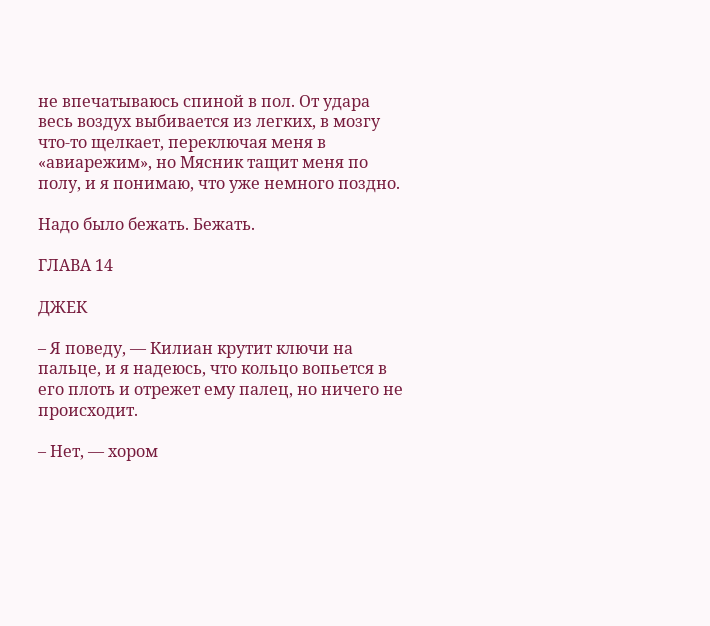не впечатываюсь спиной в пол. От удара весь воздух выбивается из легких, в мозгу что-то щелкает, переключая меня в «авиарежим», но Мясник тащит меня по полу, и я понимаю, что уже немного поздно.

Надо было бежать. Бежать.

ГЛАВА 14

ДЖЕК

– Я поведу, ― Килиан крутит ключи на пальце, и я надеюсь, что кольцо вопьется в его плоть и отрежет ему палец, но ничего не происходит.

– Нет, ― хором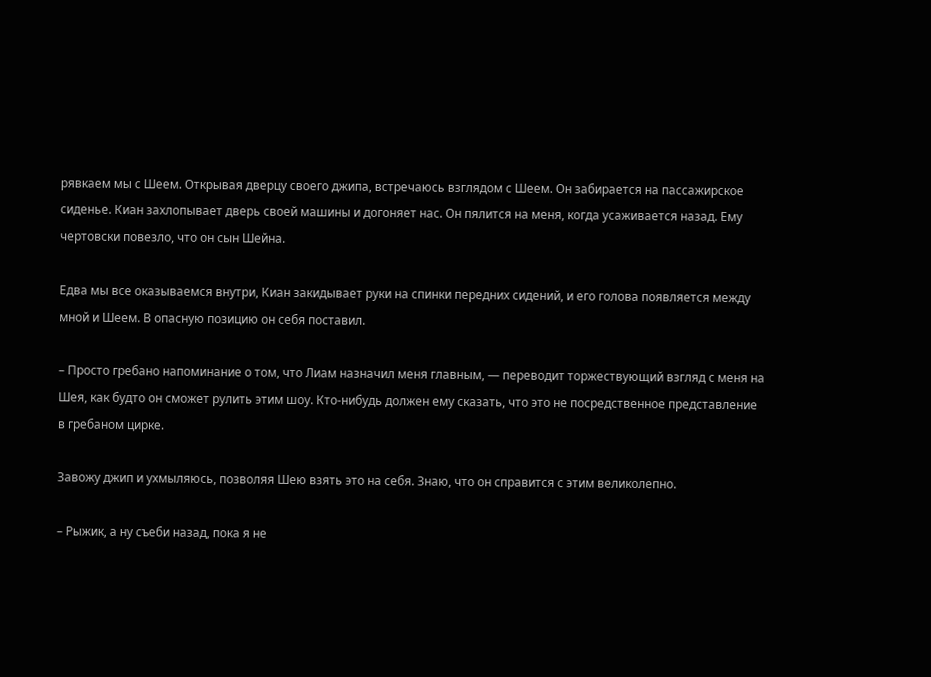рявкаем мы с Шеем. Открывая дверцу своего джипа, встречаюсь взглядом с Шеем. Он забирается на пассажирское сиденье. Киан захлопывает дверь своей машины и догоняет нас. Он пялится на меня, когда усаживается назад. Ему чертовски повезло, что он сын Шейна.

Едва мы все оказываемся внутри, Киан закидывает руки на спинки передних сидений, и его голова появляется между мной и Шеем. В опасную позицию он себя поставил.

– Просто гребано напоминание о том, что Лиам назначил меня главным, ― переводит торжествующий взгляд с меня на Шея, как будто он сможет рулить этим шоу. Кто-нибудь должен ему сказать, что это не посредственное представление в гребаном цирке.

Завожу джип и ухмыляюсь, позволяя Шею взять это на себя. Знаю, что он справится с этим великолепно.

– Рыжик, а ну съеби назад, пока я не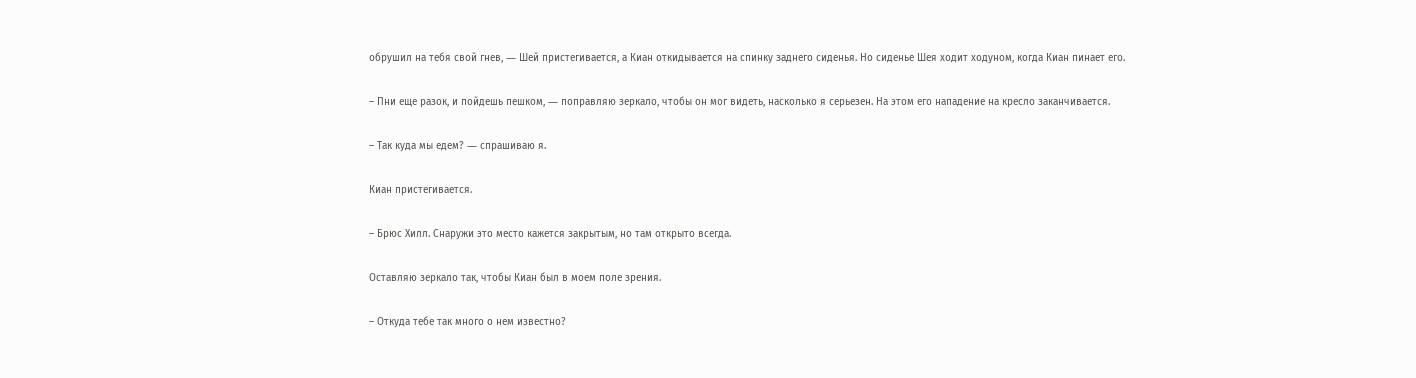обрушил на тебя свой гнев, ― Шей пристегивается, а Киан откидывается на спинку заднего сиденья. Но сиденье Шея ходит ходуном, когда Киан пинает его.

– Пни еще разок, и пойдешь пешком, ― поправляю зеркало, чтобы он мог видеть, насколько я серьезен. На этом его нападение на кресло заканчивается.

– Так куда мы едем? ― спрашиваю я.

Киан пристегивается.

– Брюс Хилл. Снаружи это место кажется закрытым, но там открыто всегда.

Оставляю зеркало так, чтобы Киан был в моем поле зрения.

– Откуда тебе так много о нем известно?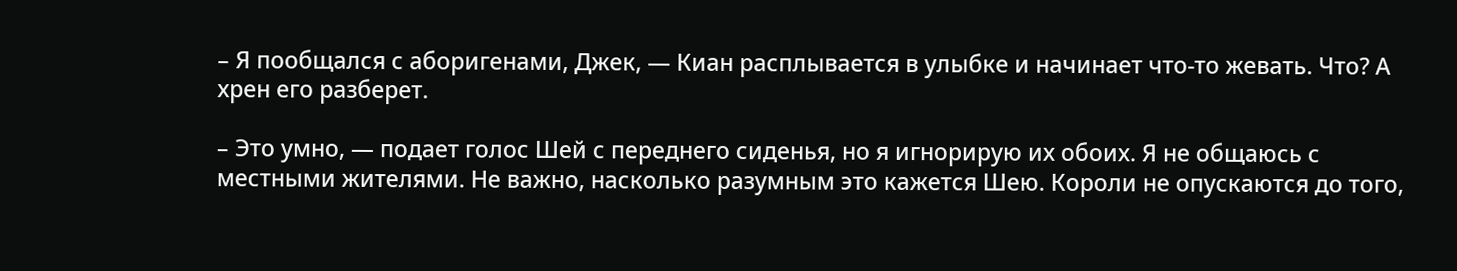– Я пообщался с аборигенами, Джек, ― Киан расплывается в улыбке и начинает что-то жевать. Что? А хрен его разберет.

– Это умно, ― подает голос Шей с переднего сиденья, но я игнорирую их обоих. Я не общаюсь с местными жителями. Не важно, насколько разумным это кажется Шею. Короли не опускаются до того,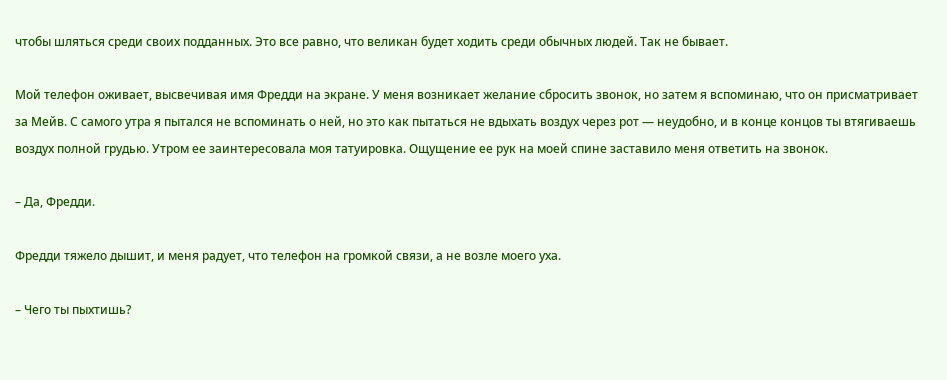чтобы шляться среди своих подданных. Это все равно, что великан будет ходить среди обычных людей. Так не бывает.

Мой телефон оживает, высвечивая имя Фредди на экране. У меня возникает желание сбросить звонок, но затем я вспоминаю, что он присматривает за Мейв. С самого утра я пытался не вспоминать о ней, но это как пытаться не вдыхать воздух через рот ― неудобно, и в конце концов ты втягиваешь воздух полной грудью. Утром ее заинтересовала моя татуировка. Ощущение ее рук на моей спине заставило меня ответить на звонок.

– Да, Фредди.

Фредди тяжело дышит, и меня радует, что телефон на громкой связи, а не возле моего уха.

– Чего ты пыхтишь?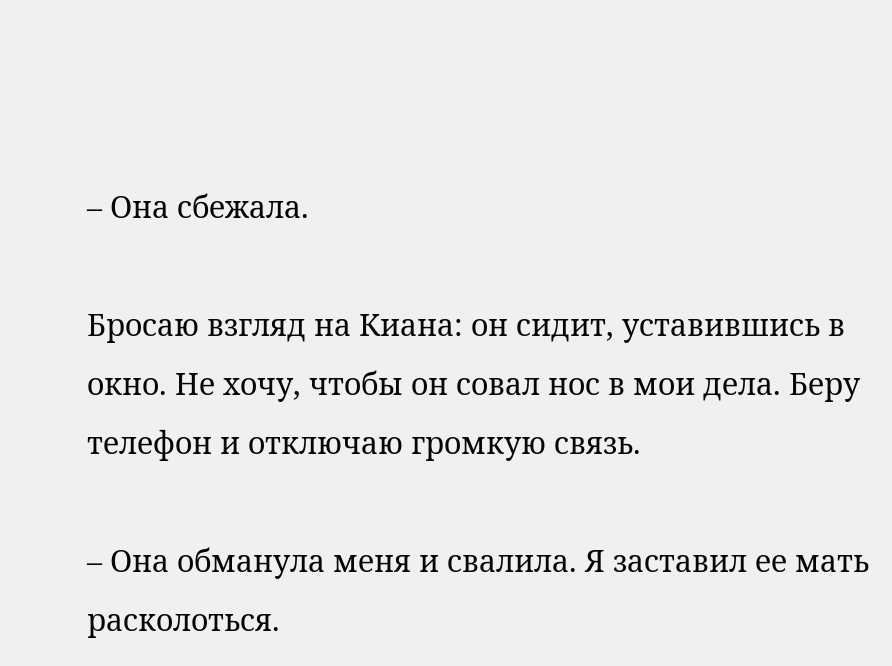– Она сбежала.

Бросаю взгляд на Киана: он сидит, уставившись в окно. Не хочу, чтобы он совал нос в мои дела. Беру телефон и отключаю громкую связь.

– Она обманула меня и свалила. Я заставил ее мать расколоться.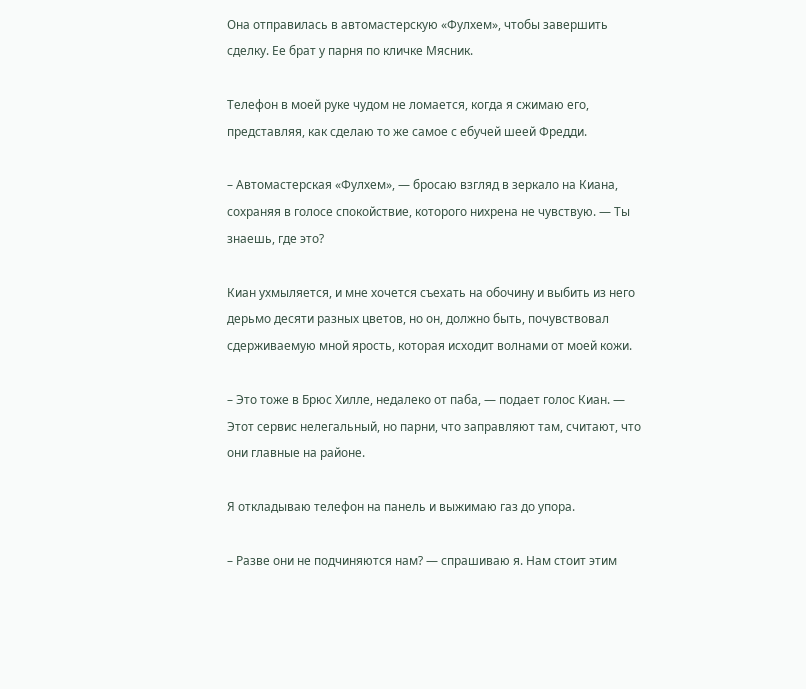Она отправилась в автомастерскую «Фулхем», чтобы завершить сделку. Ее брат у парня по кличке Мясник.

Телефон в моей руке чудом не ломается, когда я сжимаю его, представляя, как сделаю то же самое с ебучей шеей Фредди.

– Автомастерская «Фулхем», ― бросаю взгляд в зеркало на Киана, сохраняя в голосе спокойствие, которого нихрена не чувствую. ― Ты знаешь, где это?

Киан ухмыляется, и мне хочется съехать на обочину и выбить из него дерьмо десяти разных цветов, но он, должно быть, почувствовал сдерживаемую мной ярость, которая исходит волнами от моей кожи.

– Это тоже в Брюс Хилле, недалеко от паба, ― подает голос Киан. ― Этот сервис нелегальный, но парни, что заправляют там, считают, что они главные на районе.

Я откладываю телефон на панель и выжимаю газ до упора.

– Разве они не подчиняются нам? ― спрашиваю я. Нам стоит этим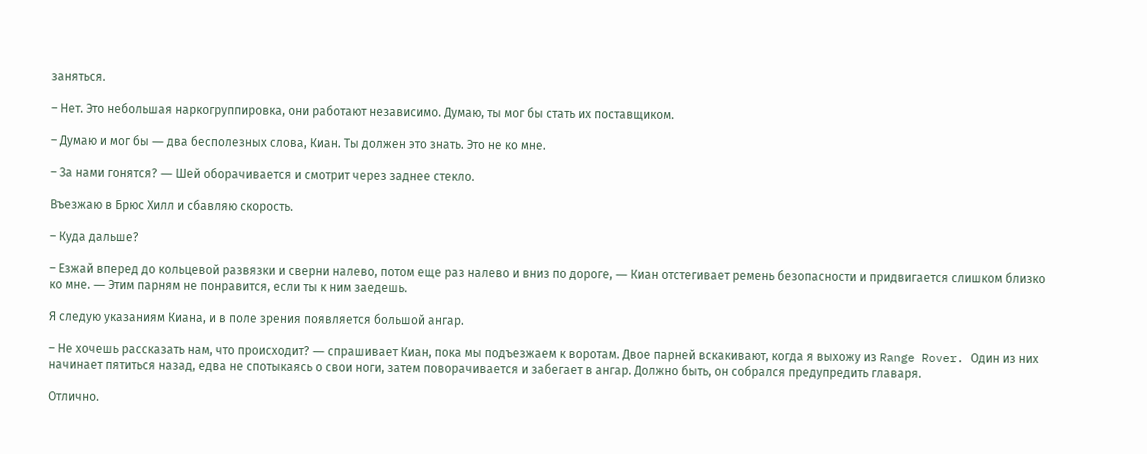заняться.

– Нет. Это небольшая наркогруппировка, они работают независимо. Думаю, ты мог бы стать их поставщиком.

– Думаю и мог бы ― два бесполезных слова, Киан. Ты должен это знать. Это не ко мне.

– За нами гонятся? ― Шей оборачивается и смотрит через заднее стекло.

Въезжаю в Брюс Хилл и сбавляю скорость.

– Куда дальше?

– Езжай вперед до кольцевой развязки и сверни налево, потом еще раз налево и вниз по дороге, ― Киан отстегивает ремень безопасности и придвигается слишком близко ко мне. ― Этим парням не понравится, если ты к ним заедешь.

Я следую указаниям Киана, и в поле зрения появляется большой ангар.

– Не хочешь рассказать нам, что происходит? ― спрашивает Киан, пока мы подъезжаем к воротам. Двое парней вскакивают, когда я выхожу из Range Rover. Один из них начинает пятиться назад, едва не спотыкаясь о свои ноги, затем поворачивается и забегает в ангар. Должно быть, он собрался предупредить главаря.

Отлично.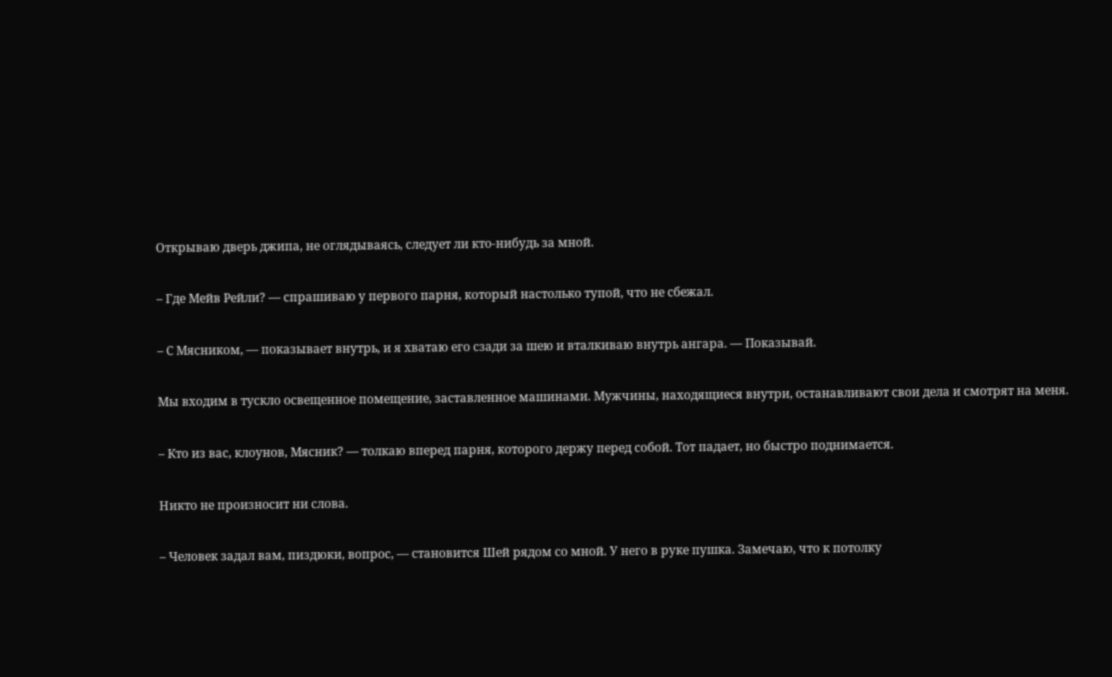Открываю дверь джипа, не оглядываясь, следует ли кто-нибудь за мной.

– Где Мейв Рейли? ― спрашиваю у первого парня, который настолько тупой, что не сбежал.

– С Мясником, ― показывает внутрь, и я хватаю его сзади за шею и вталкиваю внутрь ангара. ― Показывай.

Мы входим в тускло освещенное помещение, заставленное машинами. Мужчины, находящиеся внутри, останавливают свои дела и смотрят на меня.

– Кто из вас, клоунов, Мясник? ― толкаю вперед парня, которого держу перед собой. Тот падает, но быстро поднимается.

Никто не произносит ни слова.

– Человек задал вам, пиздюки, вопрос, ― становится Шей рядом со мной. У него в руке пушка. Замечаю, что к потолку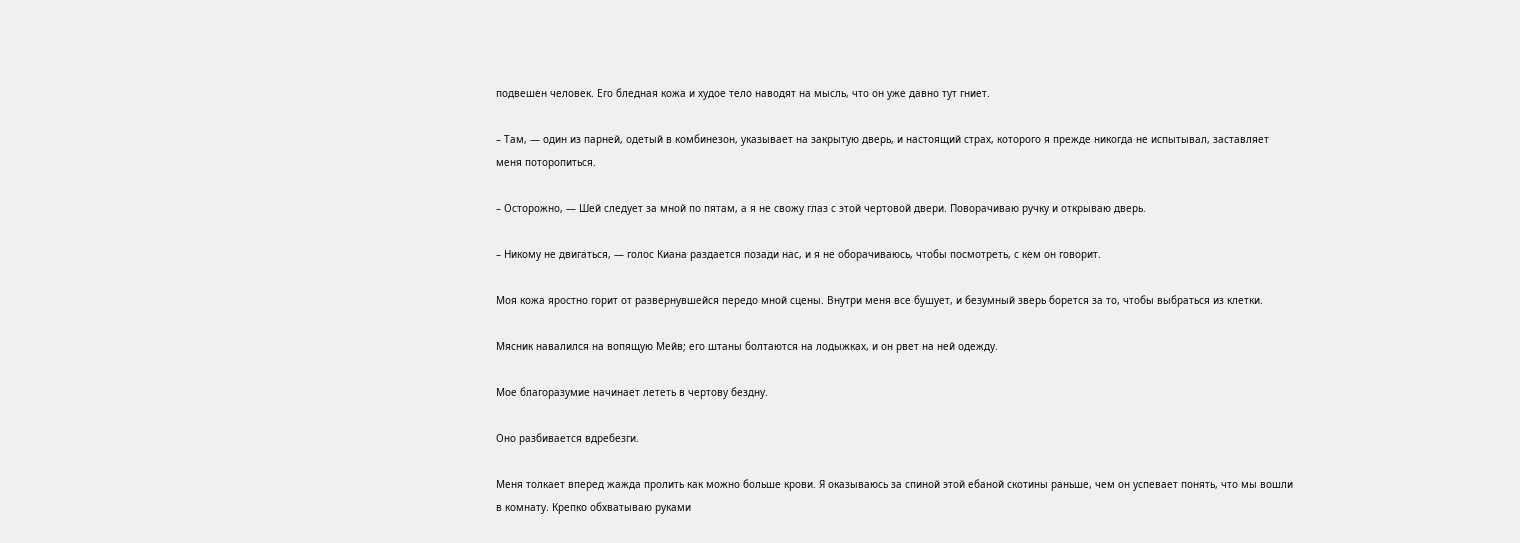подвешен человек. Его бледная кожа и худое тело наводят на мысль, что он уже давно тут гниет.

– Там, ― один из парней, одетый в комбинезон, указывает на закрытую дверь, и настоящий страх, которого я прежде никогда не испытывал, заставляет меня поторопиться.

– Осторожно, ― Шей следует за мной по пятам, а я не свожу глаз с этой чертовой двери. Поворачиваю ручку и открываю дверь.

– Никому не двигаться, ― голос Киана раздается позади нас, и я не оборачиваюсь, чтобы посмотреть, с кем он говорит.

Моя кожа яростно горит от развернувшейся передо мной сцены. Внутри меня все бушует, и безумный зверь борется за то, чтобы выбраться из клетки.

Мясник навалился на вопящую Мейв; его штаны болтаются на лодыжках, и он рвет на ней одежду.

Мое благоразумие начинает лететь в чертову бездну.

Оно разбивается вдребезги.

Меня толкает вперед жажда пролить как можно больше крови. Я оказываюсь за спиной этой ебаной скотины раньше, чем он успевает понять, что мы вошли в комнату. Крепко обхватываю руками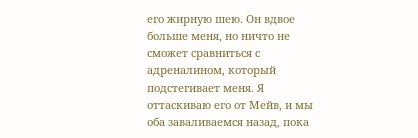его жирную шею. Он вдвое больше меня, но ничто не сможет сравниться с адреналином, который подстегивает меня. Я оттаскиваю его от Мейв, и мы оба заваливаемся назад, пока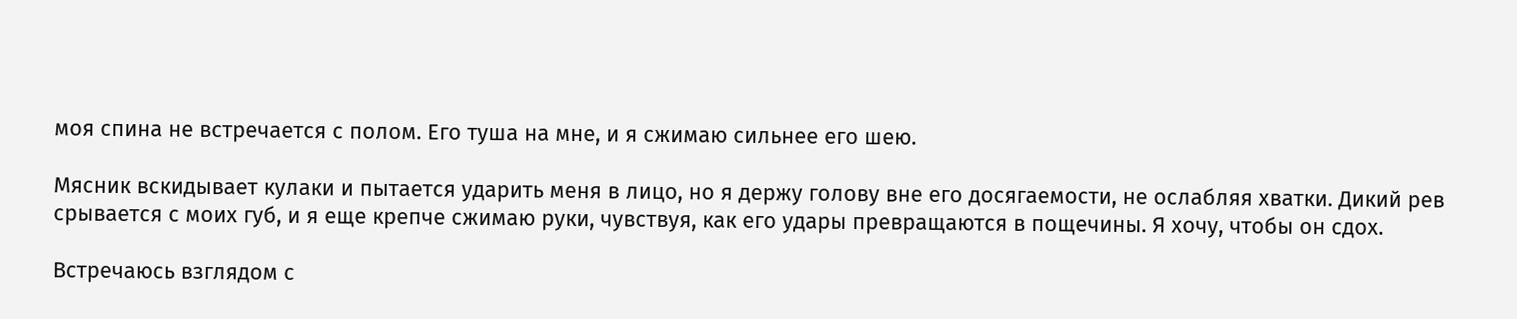моя спина не встречается с полом. Его туша на мне, и я сжимаю сильнее его шею.

Мясник вскидывает кулаки и пытается ударить меня в лицо, но я держу голову вне его досягаемости, не ослабляя хватки. Дикий рев срывается с моих губ, и я еще крепче сжимаю руки, чувствуя, как его удары превращаются в пощечины. Я хочу, чтобы он сдох.

Встречаюсь взглядом с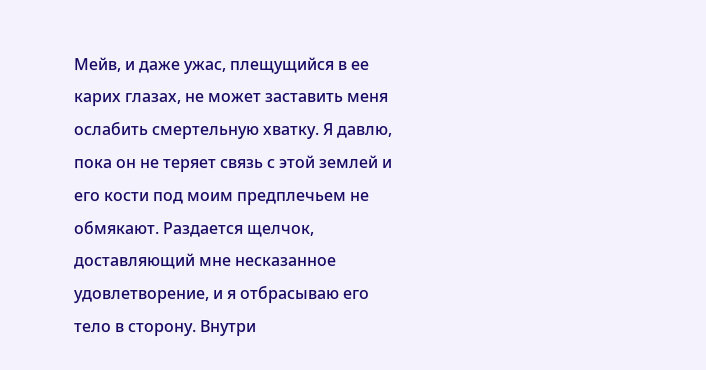Мейв, и даже ужас, плещущийся в ее карих глазах, не может заставить меня ослабить смертельную хватку. Я давлю, пока он не теряет связь с этой землей и его кости под моим предплечьем не обмякают. Раздается щелчок, доставляющий мне несказанное удовлетворение, и я отбрасываю его тело в сторону. Внутри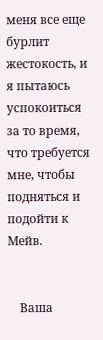меня все еще бурлит жестокость, и я пытаюсь успокоиться за то время, что требуется мне, чтобы подняться и подойти к Мейв.


    Ваша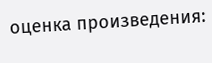оценка произведения: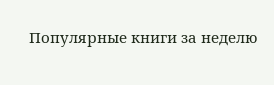Популярные книги за неделю